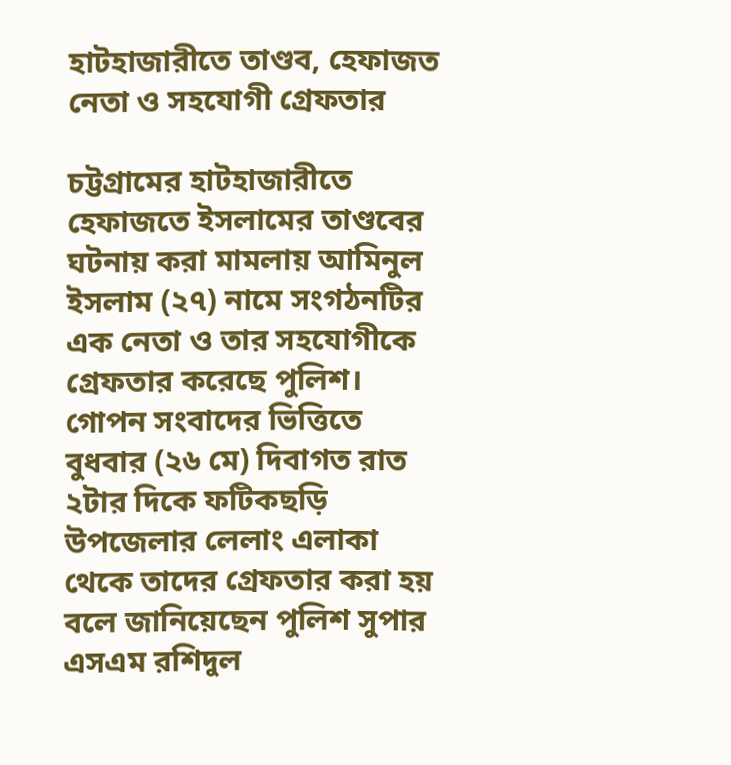হাটহাজারীতে তাণ্ডব, হেফাজত নেতা ও সহযোগী গ্রেফতার

চট্টগ্রামের হাটহাজারীতে হেফাজতে ইসলামের তাণ্ডবের ঘটনায় করা মামলায় আমিনুল ইসলাম (২৭) নামে সংগঠনটির এক নেতা ও তার সহযোগীকে গ্রেফতার করেছে পুলিশ। গোপন সংবাদের ভিত্তিতে বুধবার (২৬ মে) দিবাগত রাত ২টার দিকে ফটিকছড়ি উপজেলার লেলাং এলাকা থেকে তাদের গ্রেফতার করা হয় বলে জানিয়েছেন পুলিশ সুপার এসএম রশিদুল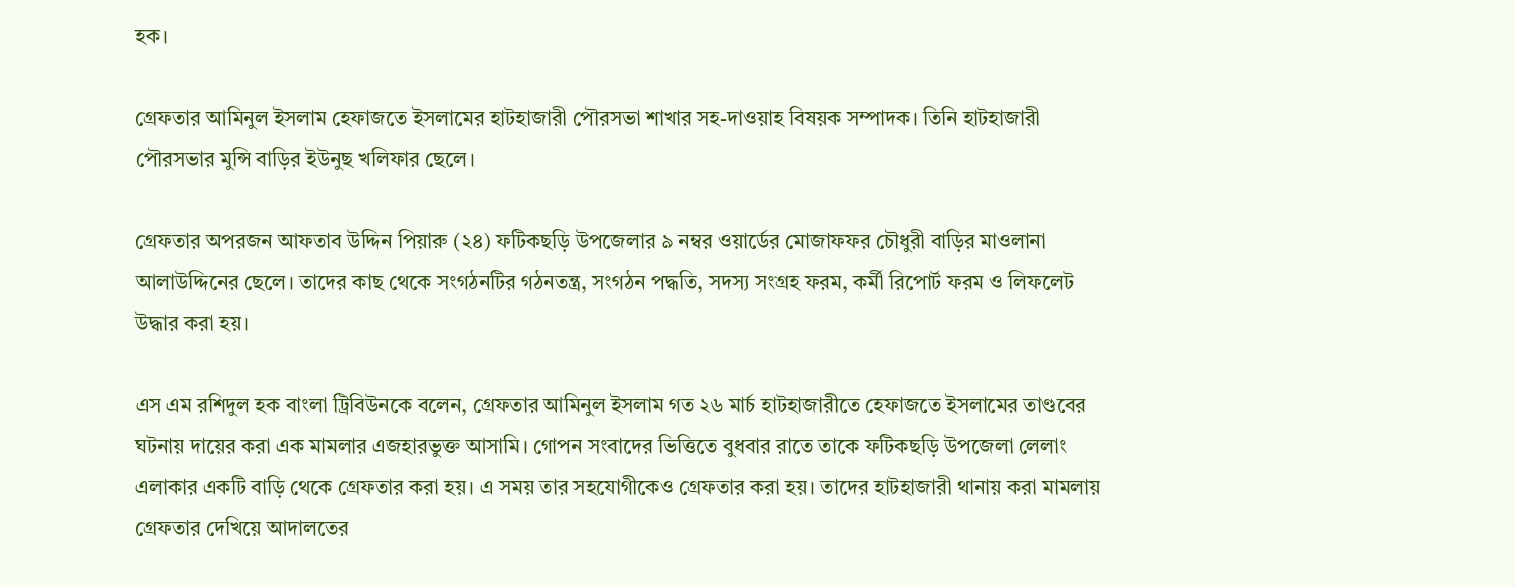হক।

গ্রেফতার আমিনুল ইসলাম হেফাজতে ইসলামের হাটহাজারী পৌরসভা শাখার সহ-দাওয়াহ বিষয়ক সম্পাদক। তিনি হাটহাজারী পৌরসভার মুন্সি বাড়ির ইউনুছ খলিফার ছেলে।

গ্রেফতার অপরজন আফতাব উদ্দিন পিয়ারু (২৪) ফটিকছড়ি উপজেলার ৯ নম্বর ওয়ার্ডের মোজাফফর চৌধুরী বাড়ির মাওলানা আলাউদ্দিনের ছেলে। তাদের কাছ থেকে সংগঠনটির গঠনতন্ত্র, সংগঠন পদ্ধতি, সদস্য সংগ্রহ ফরম, কর্মী রিপোর্ট ফরম ও লিফলেট উদ্ধার করা হয়।

এস এম রশিদুল হক বাংলা ট্রিবিউনকে বলেন, গ্রেফতার আমিনুল ইসলাম গত ২৬ মার্চ হাটহাজারীতে হেফাজতে ইসলামের তাণ্ডবের ঘটনায় দায়ের করা এক মামলার এজহারভুক্ত আসামি। গোপন সংবাদের ভিত্তিতে বুধবার রাতে তাকে ফটিকছড়ি উপজেলা লেলাং এলাকার একটি বাড়ি থেকে গ্রেফতার করা হয়। এ সময় তার সহযোগীকেও গ্রেফতার করা হয়। তাদের হাটহাজারী থানায় করা মামলায় গ্রেফতার দেখিয়ে আদালতের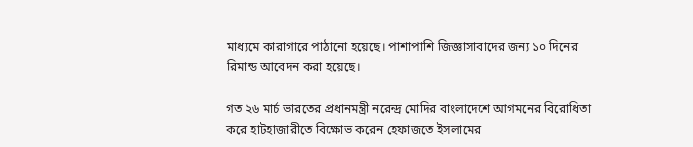মাধ্যমে কারাগারে পাঠানো হয়েছে। পাশাপাশি জিজ্ঞাসাবাদের জন্য ১০ দিনের রিমান্ড আবেদন করা হয়েছে।

গত ২৬ মার্চ ভারতের প্রধানমন্ত্রী নরেন্দ্র মোদির বাংলাদেশে আগমনের বিরোধিতা করে হাটহাজারীতে বিক্ষোভ করেন হেফাজতে ইসলামের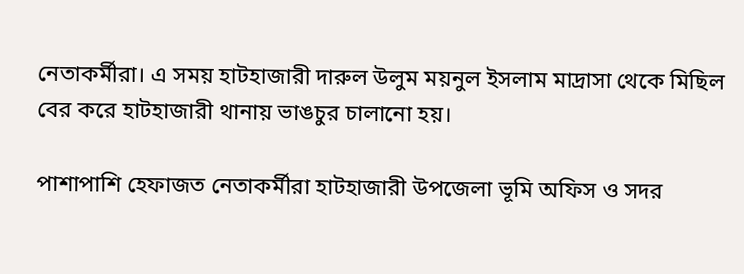নেতাকর্মীরা। এ সময় হাটহাজারী দারুল উলুম ময়নুল ইসলাম মাদ্রাসা থেকে মিছিল বের করে হাটহাজারী থানায় ভাঙচুর চালানো হয়।

পাশাপাশি হেফাজত নেতাকর্মীরা হাটহাজারী উপজেলা ভূমি অফিস ও সদর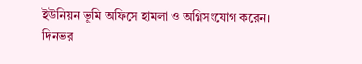ইউনিয়ন ভূমি অফিসে হামলা ও অগ্নিসংযোগ করেন। দিনভর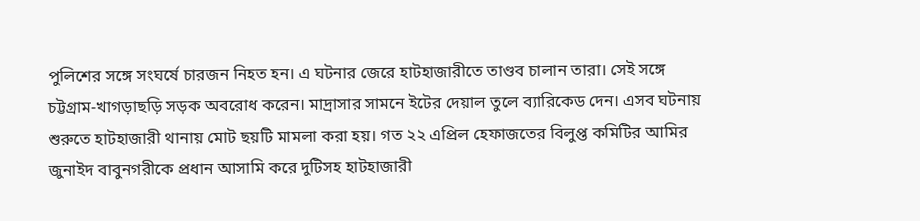পুলিশের সঙ্গে সংঘর্ষে চারজন নিহত হন। এ ঘটনার জেরে হাটহাজারীতে তাণ্ডব চালান তারা। সেই সঙ্গে চট্টগ্রাম-খাগড়াছড়ি সড়ক অবরোধ করেন। মাদ্রাসার সামনে ইটের দেয়াল তুলে ব্যারিকেড দেন। এসব ঘটনায় শুরুতে হাটহাজারী থানায় মোট ছয়টি মামলা করা হয়। গত ২২ এপ্রিল হেফাজতের বিলুপ্ত কমিটির আমির জুনাইদ বাবুনগরীকে প্রধান আসামি করে দুটিসহ হাটহাজারী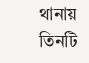থানায় তিনটি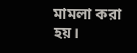মামলা করা হয়।